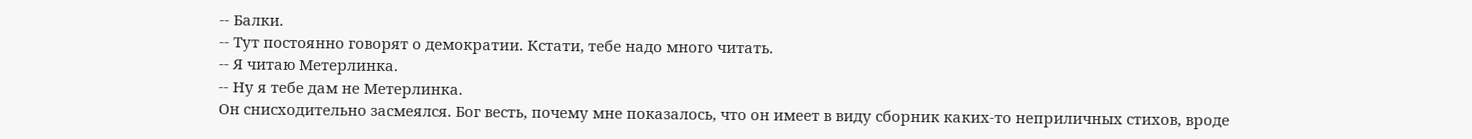-- Балки.
-- Тут постоянно говорят о демократии. Кстати, тебе надо много читать.
-- Я читаю Метерлинка.
-- Ну я тебе дам не Метерлинка.
Он снисходительно засмеялся. Бог весть, почему мне показалось, что он имеет в виду сборник каких-то неприличных стихов, вроде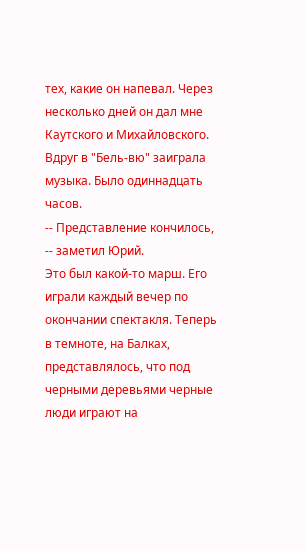тех, какие он напевал. Через несколько дней он дал мне Каутского и Михайловского. Вдруг в "Бель-вю" заиграла музыка. Было одиннадцать часов.
-- Представление кончилось, -- заметил Юрий.
Это был какой-то марш. Его играли каждый вечер по окончании спектакля. Теперь в темноте, на Балках, представлялось, что под черными деревьями черные люди играют на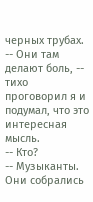черных трубах.
-- Они там делают боль, -- тихо проговорил я и подумал, что это интересная мысль.
-- Кто?
-- Музыканты. Они собрались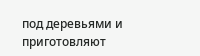под деревьями и приготовляют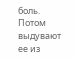боль. Потом выдувают ее из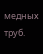медных труб.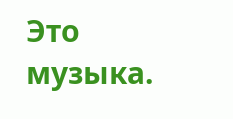Это музыка.